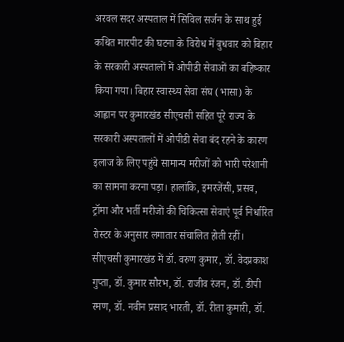अरवल सदर अस्पताल में सिविल सर्जन के साथ हुई कथित मारपीट की घटना के विरोध में बुधवार को बिहार के सरकारी अस्पतालों में ओपीडी सेवाओं का बहिष्कार किया गया। बिहार स्वास्थ्य सेवा संघ (भासा) के आह्वान पर कुमारखंड सीएचसी सहित पूरे राज्य के सरकारी अस्पतालों में ओपीडी सेवा बंद रहने के कारण इलाज के लिए पहुंचे सामान्य मरीजों को भारी परेशानी का सामना करना पड़ा। हालांकि, इमरजेंसी, प्रसव, ट्रॉमा और भर्ती मरीजों की चिकित्सा सेवाएं पूर्व निर्धारित रोस्टर के अनुसार लगातार संचालित होती रहीं। सीएचसी कुमारखंड में डॉ. वरुण कुमार, डॉ. वेदप्रकाश गुप्ता, डॉ. कुमार सौरभ, डॉ. राजीव रंजन, डॉ. डीपी रमण, डॉ. नवीन प्रसाद भारती, डॉ. रीता कुमारी, डॉ.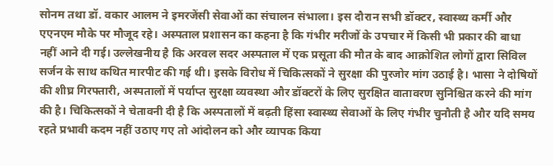सोनम तथा डॉ. वकार आलम ने इमरजेंसी सेवाओं का संचालन संभाला। इस दौरान सभी डॉक्टर, स्वास्थ्य कर्मी और एएनएम मौके पर मौजूद रहे। अस्पताल प्रशासन का कहना है कि गंभीर मरीजों के उपचार में किसी भी प्रकार की बाधा नहीं आने दी गई। उल्लेखनीय है कि अरवल सदर अस्पताल में एक प्रसूता की मौत के बाद आक्रोशित लोगों द्वारा सिविल सर्जन के साथ कथित मारपीट की गई थी। इसके विरोध में चिकित्सकों ने सुरक्षा की पुरजोर मांग उठाई है। भासा ने दोषियों की शीघ्र गिरफ्तारी, अस्पतालों में पर्याप्त सुरक्षा व्यवस्था और डॉक्टरों के लिए सुरक्षित वातावरण सुनिश्चित करने की मांग की है। चिकित्सकों ने चेतावनी दी है कि अस्पतालों में बढ़ती हिंसा स्वास्थ्य सेवाओं के लिए गंभीर चुनौती है और यदि समय रहते प्रभावी कदम नहीं उठाए गए तो आंदोलन को और व्यापक किया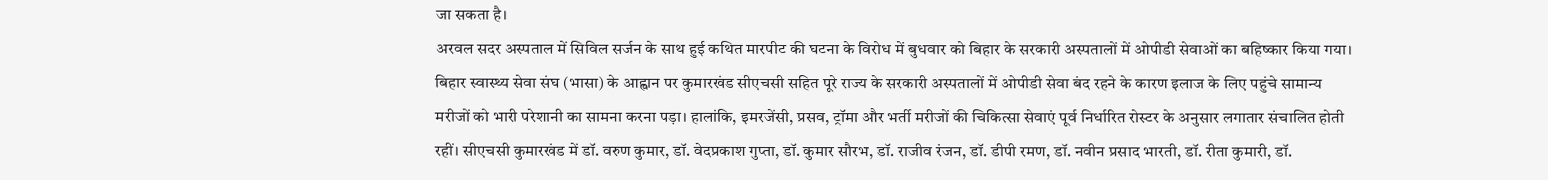जा सकता है।
अरवल सदर अस्पताल में सिविल सर्जन के साथ हुई कथित मारपीट की घटना के विरोध में बुधवार को बिहार के सरकारी अस्पतालों में ओपीडी सेवाओं का बहिष्कार किया गया। बिहार स्वास्थ्य सेवा संघ (भासा) के आह्वान पर कुमारखंड सीएचसी सहित पूरे राज्य के सरकारी अस्पतालों में ओपीडी सेवा बंद रहने के कारण इलाज के लिए पहुंचे सामान्य मरीजों को भारी परेशानी का सामना करना पड़ा। हालांकि, इमरजेंसी, प्रसव, ट्रॉमा और भर्ती मरीजों की चिकित्सा सेवाएं पूर्व निर्धारित रोस्टर के अनुसार लगातार संचालित होती रहीं। सीएचसी कुमारखंड में डॉ. वरुण कुमार, डॉ. वेदप्रकाश गुप्ता, डॉ. कुमार सौरभ, डॉ. राजीव रंजन, डॉ. डीपी रमण, डॉ. नवीन प्रसाद भारती, डॉ. रीता कुमारी, डॉ.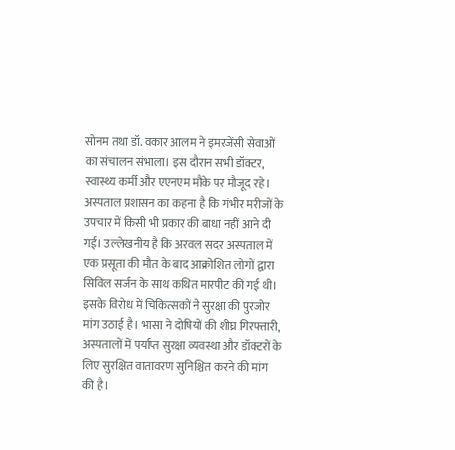सोनम तथा डॉ. वकार आलम ने इमरजेंसी सेवाओं का संचालन संभाला। इस दौरान सभी डॉक्टर, स्वास्थ्य कर्मी और एएनएम मौके पर मौजूद रहे। अस्पताल प्रशासन का कहना है कि गंभीर मरीजों के उपचार में किसी भी प्रकार की बाधा नहीं आने दी गई। उल्लेखनीय है कि अरवल सदर अस्पताल में एक प्रसूता की मौत के बाद आक्रोशित लोगों द्वारा सिविल सर्जन के साथ कथित मारपीट की गई थी। इसके विरोध में चिकित्सकों ने सुरक्षा की पुरजोर मांग उठाई है। भासा ने दोषियों की शीघ्र गिरफ्तारी, अस्पतालों में पर्याप्त सुरक्षा व्यवस्था और डॉक्टरों के लिए सुरक्षित वातावरण सुनिश्चित करने की मांग की है।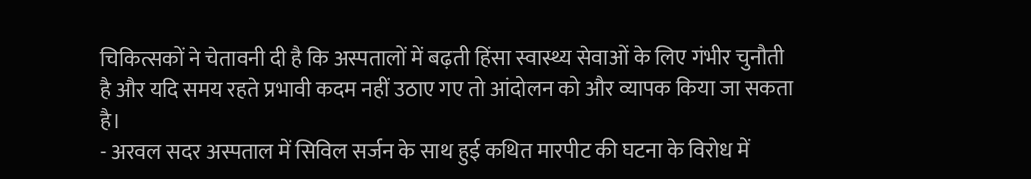चिकित्सकों ने चेतावनी दी है कि अस्पतालों में बढ़ती हिंसा स्वास्थ्य सेवाओं के लिए गंभीर चुनौती है और यदि समय रहते प्रभावी कदम नहीं उठाए गए तो आंदोलन को और व्यापक किया जा सकता है।
- अरवल सदर अस्पताल में सिविल सर्जन के साथ हुई कथित मारपीट की घटना के विरोध में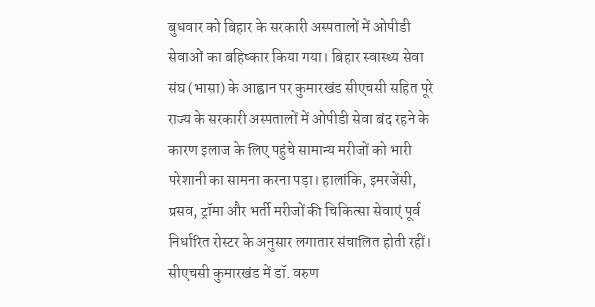बुधवार को बिहार के सरकारी अस्पतालों में ओपीडी सेवाओं का बहिष्कार किया गया। बिहार स्वास्थ्य सेवा संघ (भासा) के आह्वान पर कुमारखंड सीएचसी सहित पूरे राज्य के सरकारी अस्पतालों में ओपीडी सेवा बंद रहने के कारण इलाज के लिए पहुंचे सामान्य मरीजों को भारी परेशानी का सामना करना पड़ा। हालांकि, इमरजेंसी, प्रसव, ट्रॉमा और भर्ती मरीजों की चिकित्सा सेवाएं पूर्व निर्धारित रोस्टर के अनुसार लगातार संचालित होती रहीं। सीएचसी कुमारखंड में डॉ. वरुण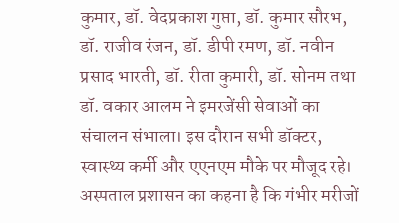कुमार, डॉ. वेदप्रकाश गुप्ता, डॉ. कुमार सौरभ, डॉ. राजीव रंजन, डॉ. डीपी रमण, डॉ. नवीन प्रसाद भारती, डॉ. रीता कुमारी, डॉ. सोनम तथा डॉ. वकार आलम ने इमरजेंसी सेवाओं का संचालन संभाला। इस दौरान सभी डॉक्टर, स्वास्थ्य कर्मी और एएनएम मौके पर मौजूद रहे। अस्पताल प्रशासन का कहना है कि गंभीर मरीजों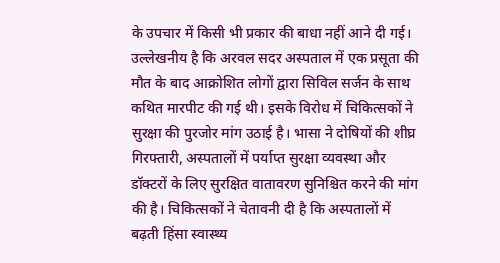के उपचार में किसी भी प्रकार की बाधा नहीं आने दी गई। उल्लेखनीय है कि अरवल सदर अस्पताल में एक प्रसूता की मौत के बाद आक्रोशित लोगों द्वारा सिविल सर्जन के साथ कथित मारपीट की गई थी। इसके विरोध में चिकित्सकों ने सुरक्षा की पुरजोर मांग उठाई है। भासा ने दोषियों की शीघ्र गिरफ्तारी, अस्पतालों में पर्याप्त सुरक्षा व्यवस्था और डॉक्टरों के लिए सुरक्षित वातावरण सुनिश्चित करने की मांग की है। चिकित्सकों ने चेतावनी दी है कि अस्पतालों में बढ़ती हिंसा स्वास्थ्य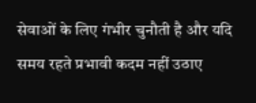सेवाओं के लिए गंभीर चुनौती है और यदि समय रहते प्रभावी कदम नहीं उठाए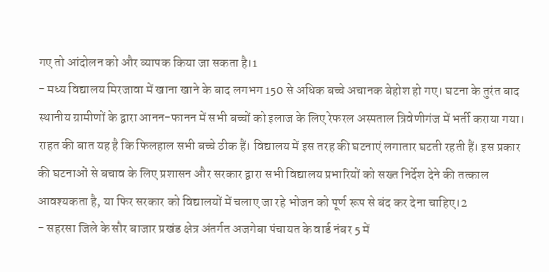गए तो आंदोलन को और व्यापक किया जा सकता है।1
- मध्य विद्यालय मिरजावा में खाना खाने के बाद लगभग 150 से अधिक बच्चे अचानक बेहोश हो गए। घटना के तुरंत बाद स्थानीय ग्रामीणों के द्वारा आनन-फानन में सभी बच्चों को इलाज के लिए रेफरल अस्पताल त्रिवेणीगंज में भर्ती कराया गया। राहत की बात यह है कि फिलहाल सभी बच्चे ठीक हैं। विद्यालय में इस तरह की घटनाएं लगातार घटती रहती हैं। इस प्रकार की घटनाओं से बचाव के लिए प्रशासन और सरकार द्वारा सभी विद्यालय प्रभारियों को सख्त निर्देश देने की तत्काल आवश्यकता है, या फिर सरकार को विद्यालयों में चलाए जा रहे भोजन को पूर्ण रूप से बंद कर देना चाहिए।2
- सहरसा जिले के सौर बाजार प्रखंड क्षेत्र अंतर्गत अजगेबा पंचायत के वार्ड नंबर 5 में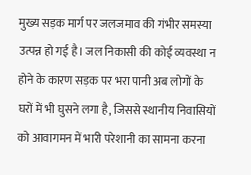मुख्य सड़क मार्ग पर जलजमाव की गंभीर समस्या उत्पन्न हो गई है। जल निकासी की कोई व्यवस्था न होने के कारण सड़क पर भरा पानी अब लोगों के घरों में भी घुसने लगा है, जिससे स्थानीय निवासियों को आवागमन में भारी परेशानी का सामना करना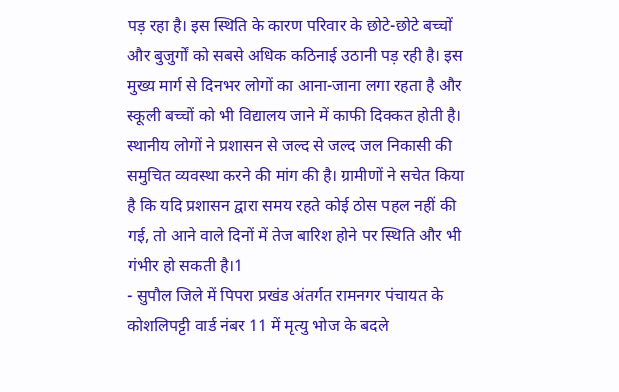पड़ रहा है। इस स्थिति के कारण परिवार के छोटे-छोटे बच्चों और बुजुर्गों को सबसे अधिक कठिनाई उठानी पड़ रही है। इस मुख्य मार्ग से दिनभर लोगों का आना-जाना लगा रहता है और स्कूली बच्चों को भी विद्यालय जाने में काफी दिक्कत होती है। स्थानीय लोगों ने प्रशासन से जल्द से जल्द जल निकासी की समुचित व्यवस्था करने की मांग की है। ग्रामीणों ने सचेत किया है कि यदि प्रशासन द्वारा समय रहते कोई ठोस पहल नहीं की गई, तो आने वाले दिनों में तेज बारिश होने पर स्थिति और भी गंभीर हो सकती है।1
- सुपौल जिले में पिपरा प्रखंड अंतर्गत रामनगर पंचायत के कोशलिपट्टी वार्ड नंबर 11 में मृत्यु भोज के बदले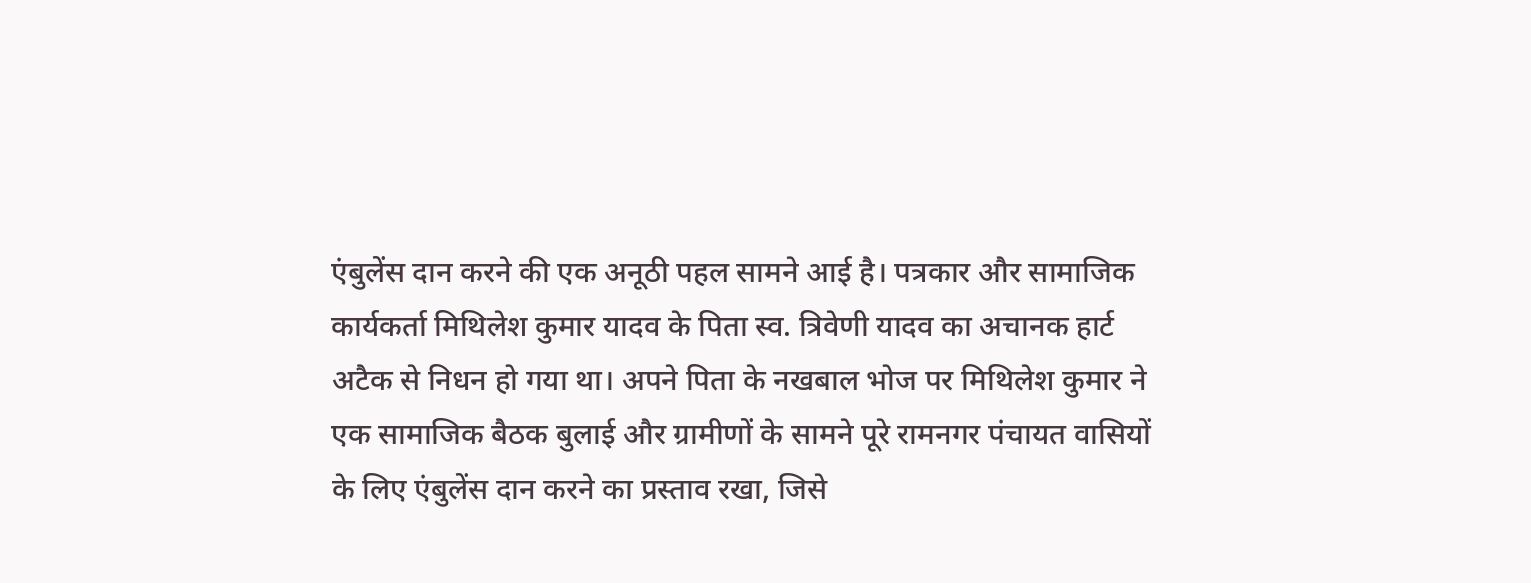एंबुलेंस दान करने की एक अनूठी पहल सामने आई है। पत्रकार और सामाजिक कार्यकर्ता मिथिलेश कुमार यादव के पिता स्व. त्रिवेणी यादव का अचानक हार्ट अटैक से निधन हो गया था। अपने पिता के नखबाल भोज पर मिथिलेश कुमार ने एक सामाजिक बैठक बुलाई और ग्रामीणों के सामने पूरे रामनगर पंचायत वासियों के लिए एंबुलेंस दान करने का प्रस्ताव रखा, जिसे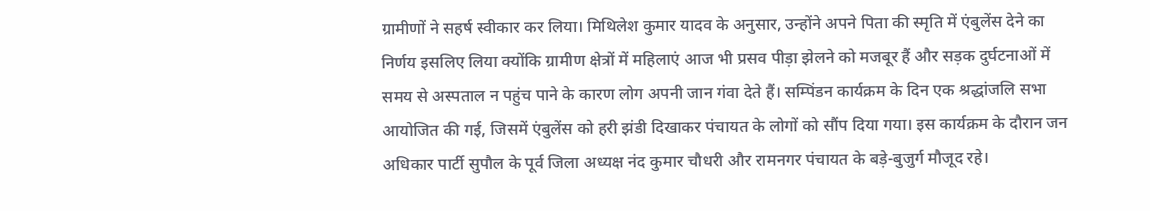ग्रामीणों ने सहर्ष स्वीकार कर लिया। मिथिलेश कुमार यादव के अनुसार, उन्होंने अपने पिता की स्मृति में एंबुलेंस देने का निर्णय इसलिए लिया क्योंकि ग्रामीण क्षेत्रों में महिलाएं आज भी प्रसव पीड़ा झेलने को मजबूर हैं और सड़क दुर्घटनाओं में समय से अस्पताल न पहुंच पाने के कारण लोग अपनी जान गंवा देते हैं। सम्पिंडन कार्यक्रम के दिन एक श्रद्धांजलि सभा आयोजित की गई, जिसमें एंबुलेंस को हरी झंडी दिखाकर पंचायत के लोगों को सौंप दिया गया। इस कार्यक्रम के दौरान जन अधिकार पार्टी सुपौल के पूर्व जिला अध्यक्ष नंद कुमार चौधरी और रामनगर पंचायत के बड़े-बुजुर्ग मौजूद रहे।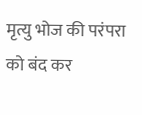मृत्यु भोज की परंपरा को बंद कर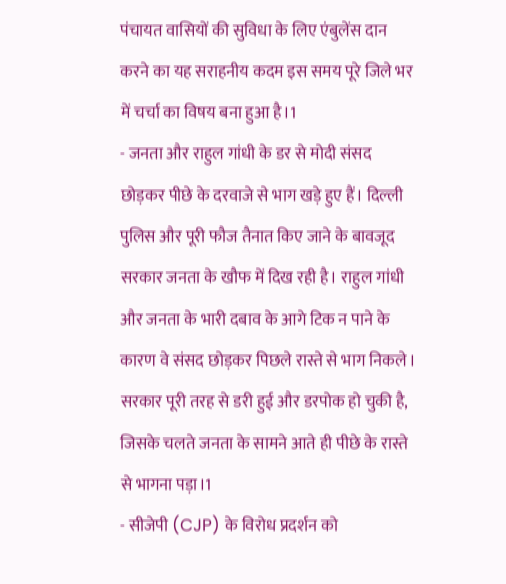पंचायत वासियों की सुविधा के लिए एंबुलेंस दान करने का यह सराहनीय कदम इस समय पूरे जिले भर में चर्चा का विषय बना हुआ है।1
- जनता और राहुल गांधी के डर से मोदी संसद छोड़कर पीछे के दरवाजे से भाग खड़े हुए हैं। दिल्ली पुलिस और पूरी फौज तैनात किए जाने के बावजूद सरकार जनता के खौफ में दिख रही है। राहुल गांधी और जनता के भारी दबाव के आगे टिक न पाने के कारण वे संसद छोड़कर पिछले रास्ते से भाग निकले। सरकार पूरी तरह से डरी हुई और डरपोक हो चुकी है, जिसके चलते जनता के सामने आते ही पीछे के रास्ते से भागना पड़ा।1
- सीजेपी (CJP) के विरोध प्रदर्शन को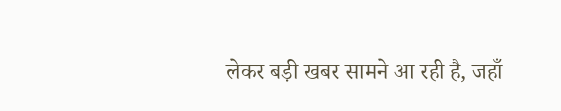लेकर बड़ी खबर सामने आ रही है, जहाँ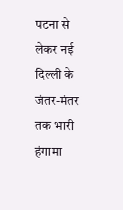पटना से लेकर नई दिल्ली के जंतर-मंतर तक भारी हंगामा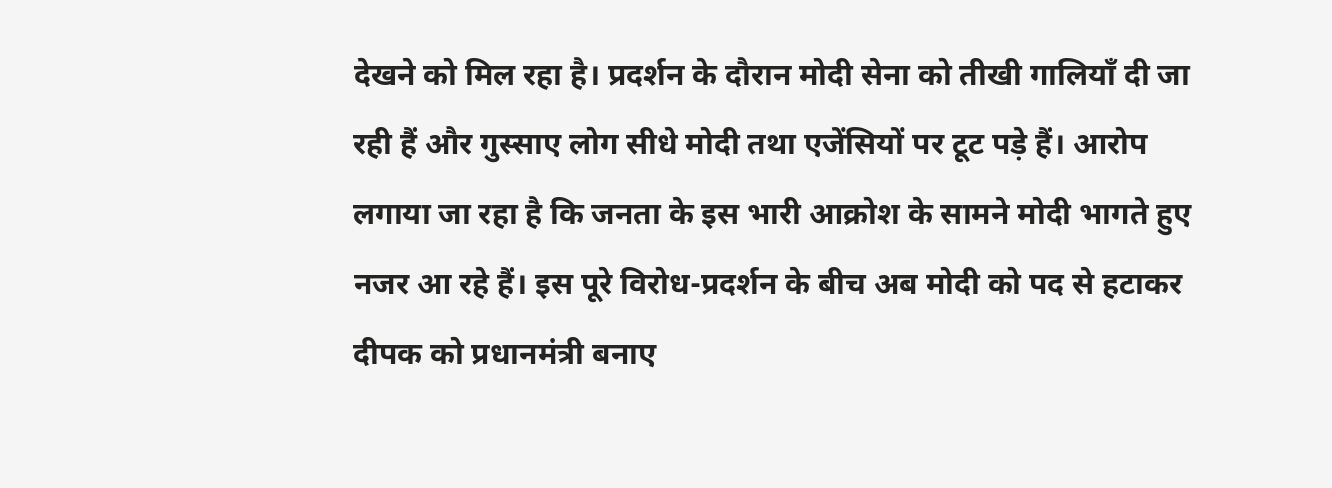देखने को मिल रहा है। प्रदर्शन के दौरान मोदी सेना को तीखी गालियाँ दी जा रही हैं और गुस्साए लोग सीधे मोदी तथा एजेंसियों पर टूट पड़े हैं। आरोप लगाया जा रहा है कि जनता के इस भारी आक्रोश के सामने मोदी भागते हुए नजर आ रहे हैं। इस पूरे विरोध-प्रदर्शन के बीच अब मोदी को पद से हटाकर दीपक को प्रधानमंत्री बनाए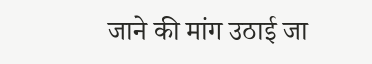जाने की मांग उठाई जा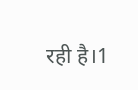रही है।1